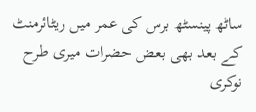ساٹھ پینسٹھ برس کی عمر میں ریٹائرمنٹ کے بعد بھی بعض حضرات میری طرح نوکری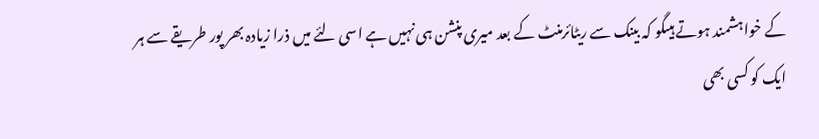کے خواہشمند ہوتے ہیںگو کہ بینک سے ریٹائرمنٹ کے بعد میری پنشن ہی نہیں ہے اسی لئے میں ذرا زیادہ بھر پور طریقے سے ہر ایک کو کسی بھی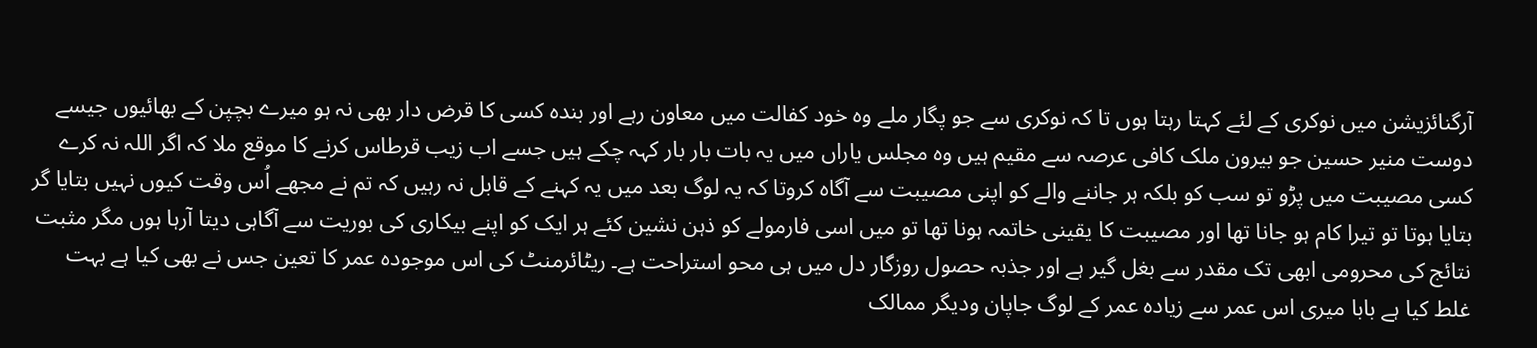آرگنائزیشن میں نوکری کے لئے کہتا رہتا ہوں تا کہ نوکری سے جو پگار ملے وہ خود کفالت میں معاون رہے اور بندہ کسی کا قرض دار بھی نہ ہو میرے بچپن کے بھائیوں جیسے دوست منیر حسین جو بیرون ملک کافی عرصہ سے مقیم ہیں وہ مجلس یاراں میں یہ بات بار بار کہہ چکے ہیں جسے اب زیب قرطاس کرنے کا موقع ملا کہ اگر اللہ نہ کرے کسی مصیبت میں پڑو تو سب کو بلکہ ہر جاننے والے کو اپنی مصیبت سے آگاہ کروتا کہ یہ لوگ بعد میں یہ کہنے کے قابل نہ رہیں کہ تم نے مجھے اُس وقت کیوں نہیں بتایا گر بتایا ہوتا تو تیرا کام ہو جانا تھا اور مصیبت کا یقینی خاتمہ ہونا تھا تو میں اسی فارمولے کو ذہن نشین کئے ہر ایک کو اپنے بیکاری کی بوریت سے آگاہی دیتا آرہا ہوں مگر مثبت نتائج کی محرومی ابھی تک مقدر سے بغل گیر ہے اور جذبہ حصول روزگار دل میں ہی محو استراحت ہے۔ ریٹائرمنٹ کی اس موجودہ عمر کا تعین جس نے بھی کیا ہے بہت غلط کیا ہے بابا میری اس عمر سے زیادہ عمر کے لوگ جاپان ودیگر ممالک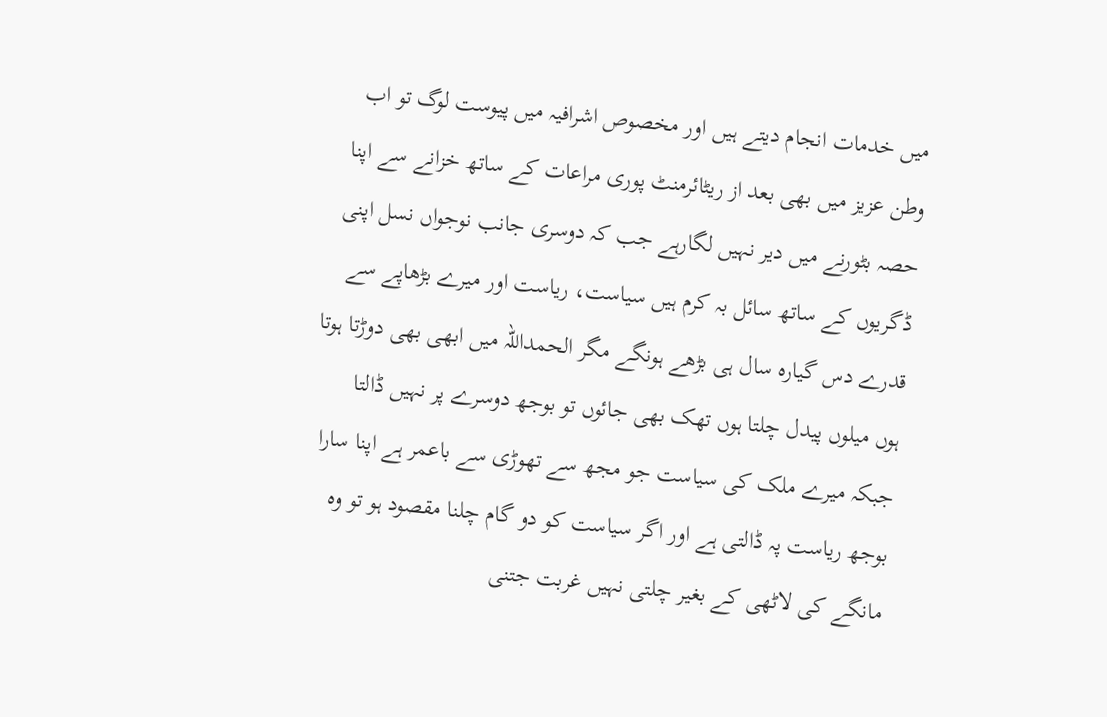میں خدمات انجام دیتے ہیں اور مخصوص اشرافیہ میں پیوست لوگ تو اب وطن عزیز میں بھی بعد از ریٹائرمنٹ پوری مراعات کے ساتھ خزانے سے اپنا حصہ بٹورنے میں دیر نہیں لگارہے جب کہ دوسری جانب نوجواں نسل اپنی ڈگریوں کے ساتھ سائل بہ کرم ہیں سیاست، ریاست اور میرے بڑھاپے سے قدرے دس گیارہ سال ہی بڑھے ہونگے مگر الحمداللہ میں ابھی بھی دوڑتا ہوتا ہوں میلوں پیدل چلتا ہوں تھک بھی جائوں تو بوجھ دوسرے پر نہیں ڈالتا جبکہ میرے ملک کی سیاست جو مجھ سے تھوڑی سے باعمر ہے اپنا سارا بوجھ ریاست پہ ڈالتی ہے اور اگر سیاست کو دو گام چلنا مقصود ہو تو وہ مانگے کی لاٹھی کے بغیر چلتی نہیں غربت جتنی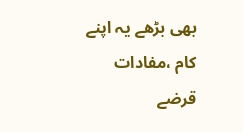بھی بڑھے یہ اپنے کام ،مفادات قرضے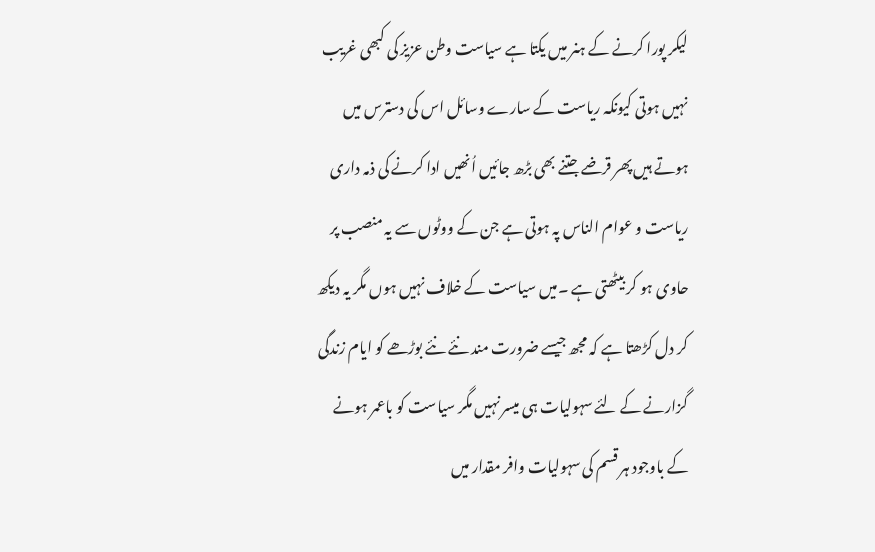لیکر پورا کرنے کے ہنر میں یکتا ہے سیاست وطن عزیز کی کبھی غریب نہیں ہوتی کیونکہ ریاست کے سارے وسائل اس کی دسترس میں ہوتے ہیں پھر قرضے جتنے بھی بڑھ جائیں اُنھیں ادا کرنے کی ذمہ داری ریاست و عوام الناس پہ ہوتی ہے جن کے ووٹوں سے یہ منصب پر حاوی ہو کر بیٹھتی ہے ۔میں سیاست کے خلاف نہیں ہوں مگر یہ دیکھ کر دل کڑھتا ہے کہ مجھ جیسے ضرورت مند نئے نئے بوڑھے کو ایام زندگی گزارنے کے لئے سہولیات ہی میسر نہیں مگر سیاست کو باعمر ہونے کے باوجود ہر قسم کی سہولیات وافر مقدار میں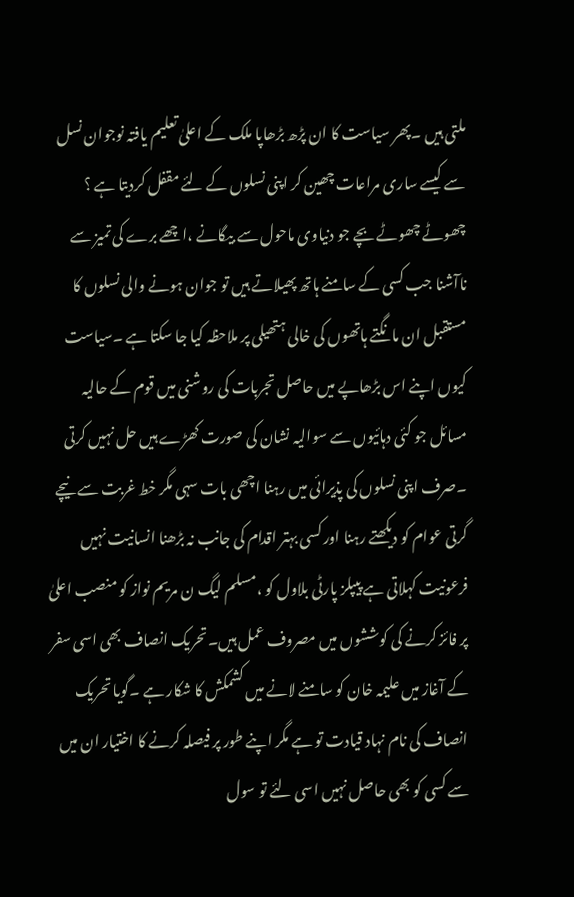ملتی ہیں ۔پھر سیاست کا ان پڑھ بڑھاپا ملک کے اعلیٰ تعلیم یافتہ نوجوان نسل سے کیسے ساری مراعات چھین کر اپنی نسلوں کے لئے مقفل کردیتا ہے ؟ چھوٹے چھوٹے بچے جو دنیاوی ماحول سے بیگانے ،اچھے برے کی تمیز سے ناآشنا جب کسی کے سامنے ہاتھ پھیلاتے ہیں تو جوان ہونے والی نسلوں کا مستقبل ان مانگتے ہاتھوں کی خالی ہتھیلی پر ملاحظہ کیا جا سکتا ہے ۔سیاست کیوں اپنے اس بڑھاپے میں حاصل تجربات کی روشنی میں قوم کے حالیہ مسائل جو کئی دہائیوں سے سوالیہ نشان کی صورت کھڑے ہیں حل نہیں کرتی ۔صرف اپنی نسلوں کی پذیرائی میں رہنا اچھی بات سہی مگر خط غربت سے نیچے گرتی عوام کو دیکھتے رہنا اور کسی بہتر اقدام کی جانب نہ بڑھنا انسانیت نہیں فرعونیت کہلاتی ہے پیپلز پارٹی بلاول کو ،مسلم لیگ ن مریم نواز کو منصب اعلیٰ پر فائز کرنے کی کوششوں میں مصروف عمل ہیں۔تحریک انصاف بھی اسی سفر کے آغاز میں علیمہ خان کو سامنے لانے میں کشمکش کا شکار ہے ۔گویا تحریک انصاف کی نام نہاد قیادت تو ہے مگر اپنے طور پر فیصلہ کرنے کا اختیار ان میں سے کسی کو بھی حاصل نہیں اسی لئے تو سول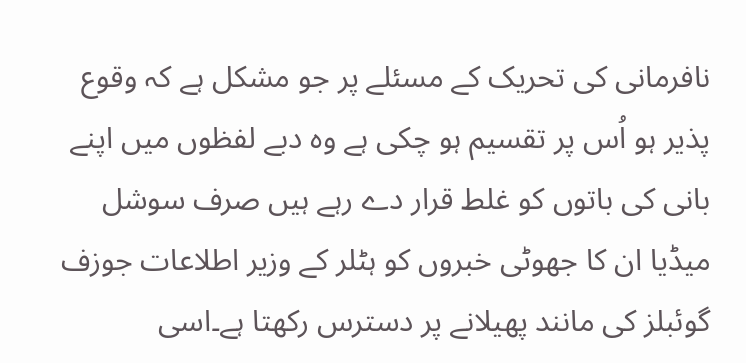نافرمانی کی تحریک کے مسئلے پر جو مشکل ہے کہ وقوع پذیر ہو اُس پر تقسیم ہو چکی ہے وہ دبے لفظوں میں اپنے بانی کی باتوں کو غلط قرار دے رہے ہیں صرف سوشل میڈیا ان کا جھوٹی خبروں کو ہٹلر کے وزیر اطلاعات جوزف گوئبلز کی مانند پھیلانے پر دسترس رکھتا ہے۔اسی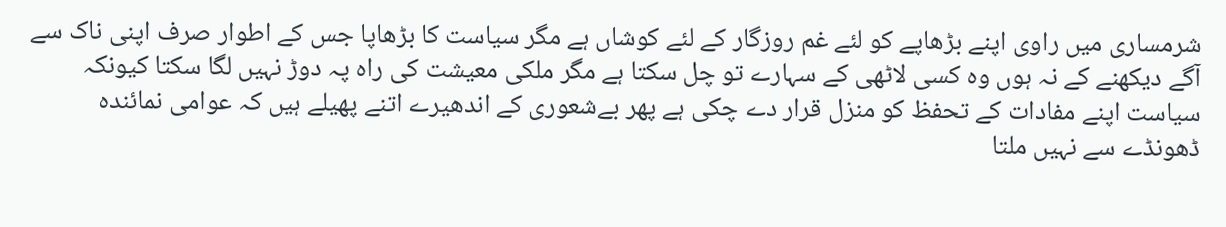شرمساری میں راوی اپنے بڑھاپے کو لئے غم روزگار کے لئے کوشاں ہے مگر سیاست کا بڑھاپا جس کے اطوار صرف اپنی ناک سے آگے دیکھنے کے نہ ہوں وہ کسی لاٹھی کے سہارے تو چل سکتا ہے مگر ملکی معیشت کی راہ پہ دوڑ نہیں لگا سکتا کیونکہ سیاست اپنے مفادات کے تحفظ کو منزل قرار دے چکی ہے پھر بےشعوری کے اندھیرے اتنے پھیلے ہیں کہ عوامی نمائندہ ڈھونڈے سے نہیں ملتا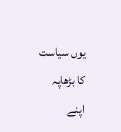یوں سیاست کا بڑھاپہ اپنے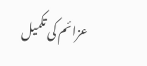عزائم کی تکمیل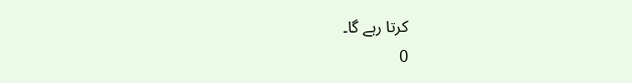کرتا رہے گا۔
0